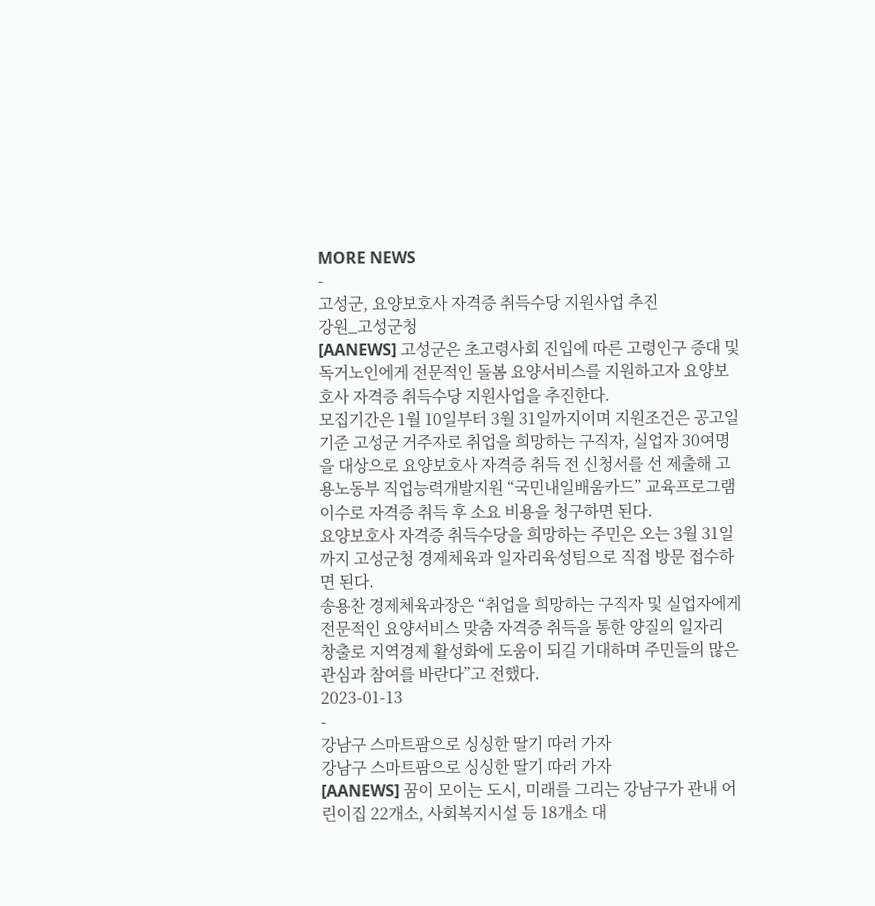MORE NEWS
-
고성군, 요양보호사 자격증 취득수당 지원사업 추진
강원_고성군청
[AANEWS] 고성군은 초고령사회 진입에 따른 고령인구 증대 및 독거노인에게 전문적인 돌봄 요양서비스를 지원하고자 요양보호사 자격증 취득수당 지원사업을 추진한다.
모집기간은 1월 10일부터 3월 31일까지이며 지원조건은 공고일 기준 고성군 거주자로 취업을 희망하는 구직자, 실업자 30여명을 대상으로 요양보호사 자격증 취득 전 신청서를 선 제출해 고용노동부 직업능력개발지원 “국민내일배움카드” 교육프로그램 이수로 자격증 취득 후 소요 비용을 청구하면 된다.
요양보호사 자격증 취득수당을 희망하는 주민은 오는 3월 31일까지 고성군청 경제체육과 일자리육성팀으로 직접 방문 접수하면 된다.
송용찬 경제체육과장은 “취업을 희망하는 구직자 및 실업자에게 전문적인 요양서비스 맞춤 자격증 취득을 통한 양질의 일자리 창출로 지역경제 활성화에 도움이 되길 기대하며 주민들의 많은 관심과 참여를 바란다”고 전했다.
2023-01-13
-
강남구 스마트팜으로 싱싱한 딸기 따러 가자
강남구 스마트팜으로 싱싱한 딸기 따러 가자
[AANEWS] 꿈이 모이는 도시, 미래를 그리는 강남구가 관내 어린이집 22개소, 사회복지시설 등 18개소 대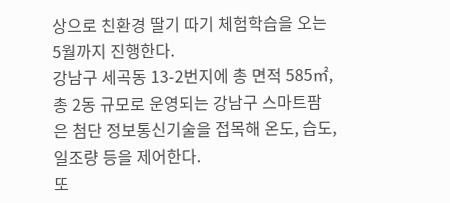상으로 친환경 딸기 따기 체험학습을 오는 5월까지 진행한다.
강남구 세곡동 13-2번지에 총 면적 585㎡, 총 2동 규모로 운영되는 강남구 스마트팜은 첨단 정보통신기술을 접목해 온도, 습도, 일조량 등을 제어한다.
또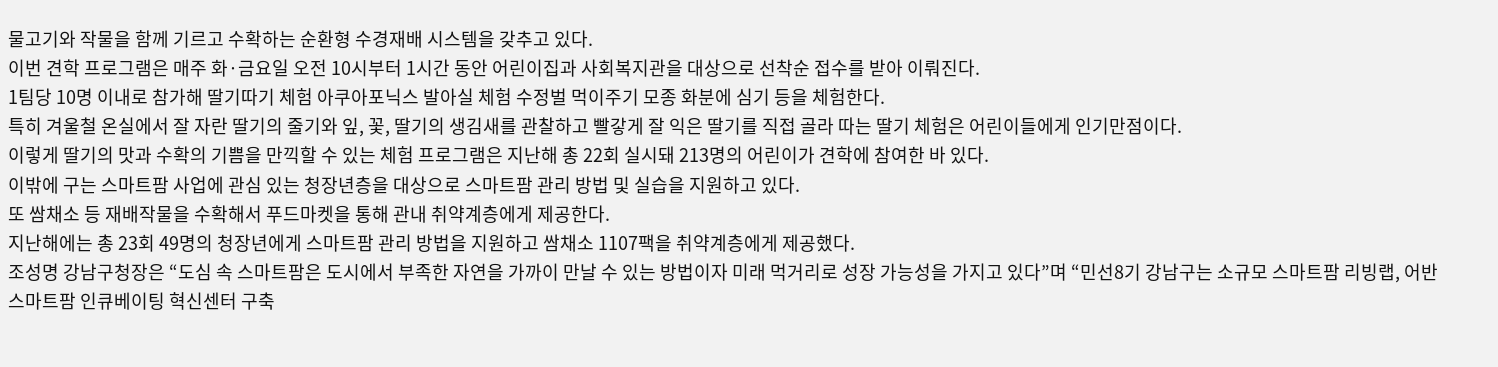물고기와 작물을 함께 기르고 수확하는 순환형 수경재배 시스템을 갖추고 있다.
이번 견학 프로그램은 매주 화·금요일 오전 10시부터 1시간 동안 어린이집과 사회복지관을 대상으로 선착순 접수를 받아 이뤄진다.
1팀당 10명 이내로 참가해 딸기따기 체험 아쿠아포닉스 발아실 체험 수정벌 먹이주기 모종 화분에 심기 등을 체험한다.
특히 겨울철 온실에서 잘 자란 딸기의 줄기와 잎, 꽃, 딸기의 생김새를 관찰하고 빨갛게 잘 익은 딸기를 직접 골라 따는 딸기 체험은 어린이들에게 인기만점이다.
이렇게 딸기의 맛과 수확의 기쁨을 만끽할 수 있는 체험 프로그램은 지난해 총 22회 실시돼 213명의 어린이가 견학에 참여한 바 있다.
이밖에 구는 스마트팜 사업에 관심 있는 청장년층을 대상으로 스마트팜 관리 방법 및 실습을 지원하고 있다.
또 쌈채소 등 재배작물을 수확해서 푸드마켓을 통해 관내 취약계층에게 제공한다.
지난해에는 총 23회 49명의 청장년에게 스마트팜 관리 방법을 지원하고 쌈채소 1107팩을 취약계층에게 제공했다.
조성명 강남구청장은 “도심 속 스마트팜은 도시에서 부족한 자연을 가까이 만날 수 있는 방법이자 미래 먹거리로 성장 가능성을 가지고 있다”며 “민선8기 강남구는 소규모 스마트팜 리빙랩, 어반 스마트팜 인큐베이팅 혁신센터 구축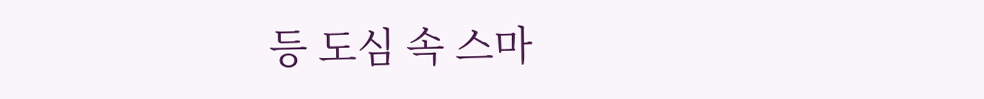등 도심 속 스마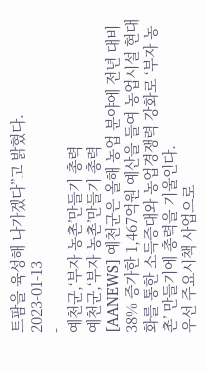트팜을 육성해 나가겠다”고 밝혔다.
2023-01-13
-
예천군,‘부자 농촌’만들기 총력
예천군,‘부자 농촌’만들기 총력
[AANEWS] 예천군은 올해 농업 분야에 전년 대비 38% 증가한 1,467억원 예산을 들여 농업시설 현대화를 통한 소득증대와 농업경쟁력 강화로 ‘부자 농촌’ 만들기에 총력을 기울인다.
우선 주요시책 사업으로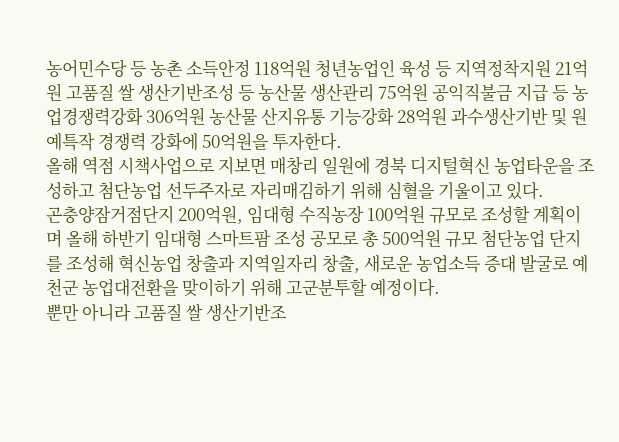농어민수당 등 농촌 소득안정 118억원 청년농업인 육성 등 지역정착지원 21억원 고품질 쌀 생산기반조성 등 농산물 생산관리 75억원 공익직불금 지급 등 농업경쟁력강화 306억원 농산물 산지유통 기능강화 28억원 과수생산기반 및 원예특작 경쟁력 강화에 50억원을 투자한다.
올해 역점 시책사업으로 지보면 매창리 일원에 경북 디지털혁신 농업타운을 조성하고 첨단농업 선두주자로 자리매김하기 위해 심혈을 기울이고 있다.
곤충양잠거점단지 200억원, 임대형 수직농장 100억원 규모로 조성할 계획이며 올해 하반기 임대형 스마트팜 조성 공모로 총 500억원 규모 첨단농업 단지를 조성해 혁신농업 창출과 지역일자리 창출, 새로운 농업소득 증대 발굴로 예천군 농업대전환을 맞이하기 위해 고군분투할 예정이다.
뿐만 아니라 고품질 쌀 생산기반조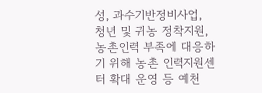성, 과수기반정비사업, 청년 및 귀농 정착지원, 농촌인력 부족에 대응하기 위해 농촌 인력지원센터 확대 운영 등 예천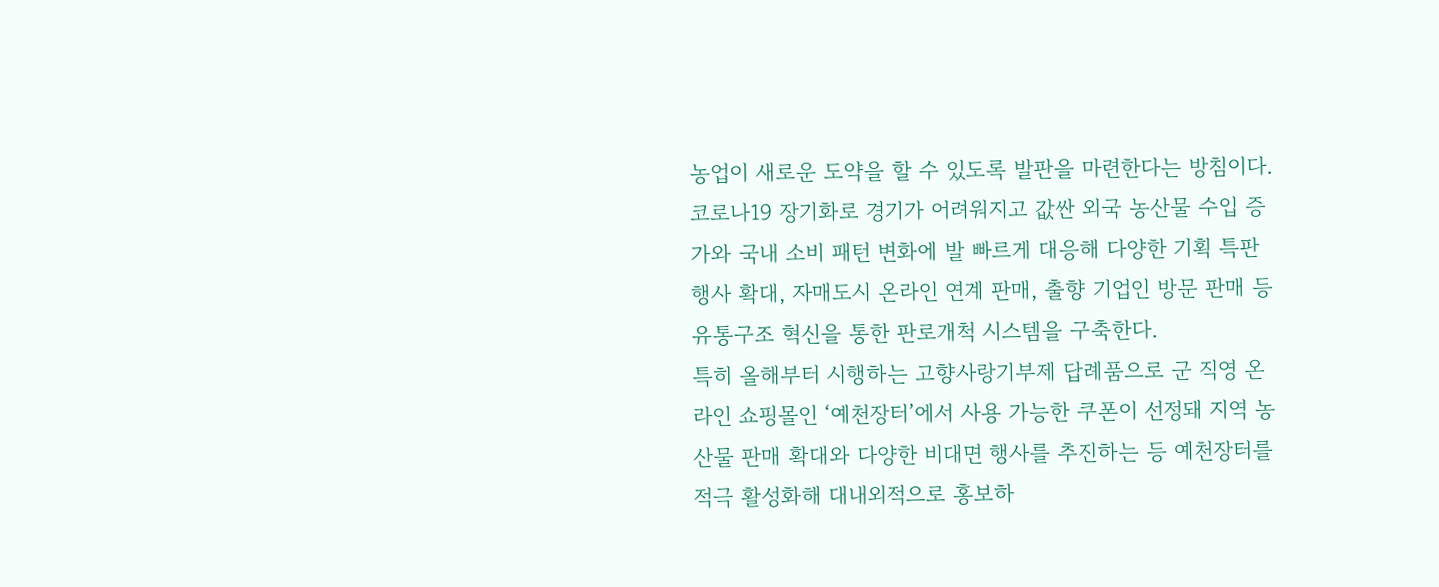농업이 새로운 도약을 할 수 있도록 발판을 마련한다는 방침이다.
코로나19 장기화로 경기가 어려워지고 값싼 외국 농산물 수입 증가와 국내 소비 패턴 변화에 발 빠르게 대응해 다양한 기획 특판 행사 확대, 자매도시 온라인 연계 판매, 출향 기업인 방문 판매 등 유통구조 혁신을 통한 판로개척 시스템을 구축한다.
특히 올해부터 시행하는 고향사랑기부제 답례품으로 군 직영 온라인 쇼핑몰인 ‘예천장터’에서 사용 가능한 쿠폰이 선정돼 지역 농산물 판매 확대와 다양한 비대면 행사를 추진하는 등 예천장터를 적극 활성화해 대내외적으로 홍보하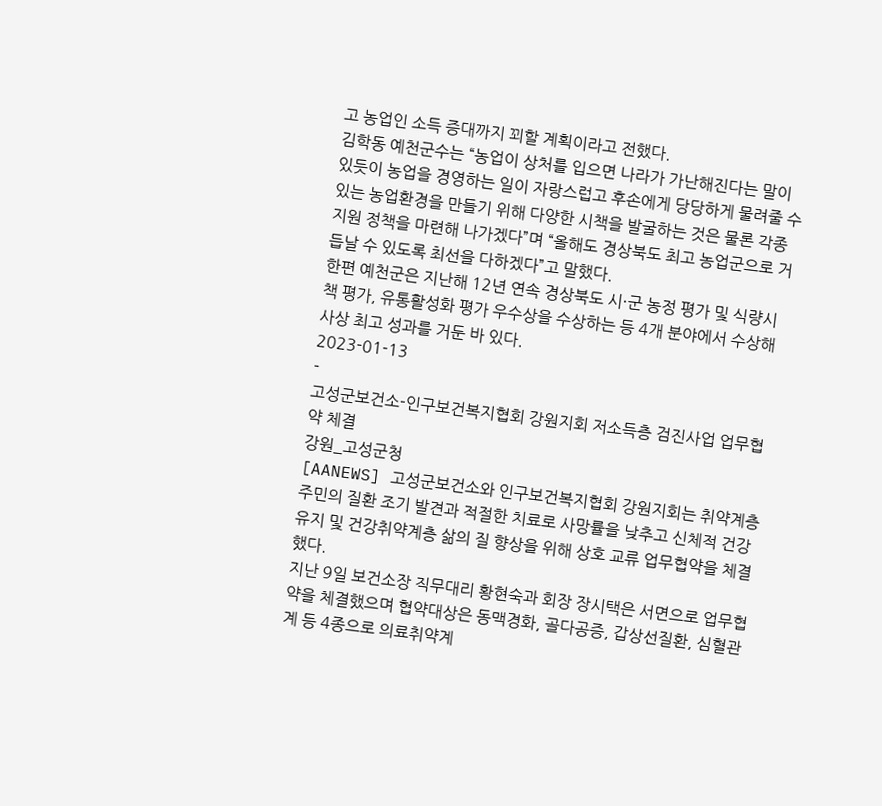고 농업인 소득 증대까지 꾀할 계획이라고 전했다.
김학동 예천군수는 “농업이 상처를 입으면 나라가 가난해진다는 말이 있듯이 농업을 경영하는 일이 자랑스럽고 후손에게 당당하게 물려줄 수 있는 농업환경을 만들기 위해 다양한 시책을 발굴하는 것은 물론 각종 지원 정책을 마련해 나가겠다”며 “올해도 경상북도 최고 농업군으로 거듭날 수 있도록 최선을 다하겠다”고 말했다.
한편 예천군은 지난해 12년 연속 경상북도 시·군 농정 평가 및 식량시책 평가, 유통활성화 평가 우수상을 수상하는 등 4개 분야에서 수상해 사상 최고 성과를 거둔 바 있다.
2023-01-13
-
고성군보건소-인구보건복지협회 강원지회 저소득층 검진사업 업무협약 체결
강원_고성군청
[AANEWS] 고성군보건소와 인구보건복지협회 강원지회는 취약계층 주민의 질환 조기 발견과 적절한 치료로 사망률을 낮추고 신체적 건강 유지 및 건강취약계층 삶의 질 향상을 위해 상호 교류 업무협약을 체결했다.
지난 9일 보건소장 직무대리 황현숙과 회장 장시택은 서면으로 업무협약을 체결했으며 협약대상은 동맥경화, 골다공증, 갑상선질환, 심혈관계 등 4종으로 의료취약계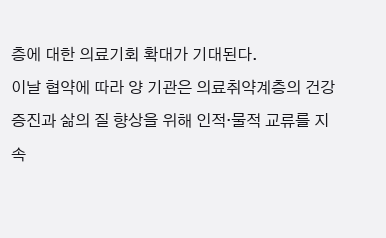층에 대한 의료기회 확대가 기대된다.
이날 협약에 따라 양 기관은 의료취약계층의 건강증진과 삶의 질 향상을 위해 인적·물적 교류를 지속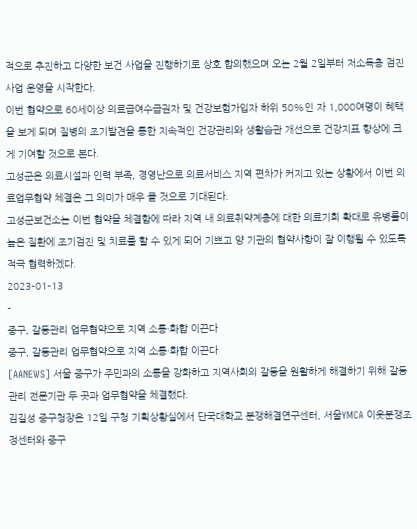적으로 추진하고 다양한 보건 사업을 진행하기로 상호 합의했으며 오는 2월 2일부터 저소득층 검진사업 운영을 시작한다.
이번 협약으로 60세이상 의료급여수급권자 및 건강보험가입자 하위 50%인 자 1,000여명이 혜택을 보게 되며 질병의 조기발견을 통한 지속적인 건강관리와 생활습관 개선으로 건강지표 향상에 크게 기여할 것으로 본다.
고성군은 의료시설과 인력 부족, 경영난으로 의료서비스 지역 편차가 커지고 있는 상황에서 이번 의료업무협약 체결은 그 의미가 매우 클 것으로 기대된다.
고성군보건소는 이번 협약을 체결함에 따라 지역 내 의료취약계층에 대한 의료기회 확대로 유병률이 높은 질환에 조기검진 및 치료를 할 수 있게 되어 기쁘고 양 기관의 협약사항이 잘 이행될 수 있도록 적극 협력하겠다.
2023-01-13
-
중구, 갈등관리 업무협약으로 지역 소통·화합 이끈다
중구, 갈등관리 업무협약으로 지역 소통·화합 이끈다
[AANEWS] 서울 중구가 주민과의 소통을 강화하고 지역사회의 갈등을 원활하게 해결하기 위해 갈등관리 전문기관 두 곳과 업무협약을 체결했다.
김길성 중구청장은 12일 구청 기획상황실에서 단국대학교 분쟁해결연구센터, 서울YMCA 이웃분쟁조정센터와 중구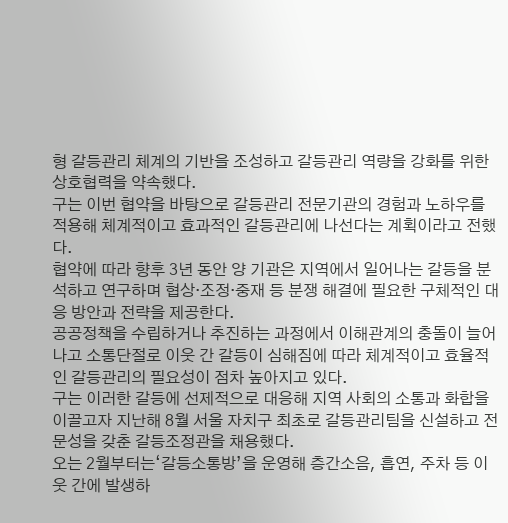형 갈등관리 체계의 기반을 조성하고 갈등관리 역량을 강화를 위한 상호협력을 약속했다.
구는 이번 협약을 바탕으로 갈등관리 전문기관의 경험과 노하우를 적용해 체계적이고 효과적인 갈등관리에 나선다는 계획이라고 전했다.
협약에 따라 향후 3년 동안 양 기관은 지역에서 일어나는 갈등을 분석하고 연구하며 협상·조정·중재 등 분쟁 해결에 필요한 구체적인 대응 방안과 전략을 제공한다.
공공정책을 수립하거나 추진하는 과정에서 이해관계의 충돌이 늘어나고 소통단절로 이웃 간 갈등이 심해짐에 따라 체계적이고 효율적인 갈등관리의 필요성이 점차 높아지고 있다.
구는 이러한 갈등에 선제적으로 대응해 지역 사회의 소통과 화합을 이끌고자 지난해 8월 서울 자치구 최초로 갈등관리팀을 신설하고 전문성을 갖춘 갈등조정관을 채용했다.
오는 2월부터는‘갈등소통방’을 운영해 층간소음, 흡연, 주차 등 이웃 간에 발생하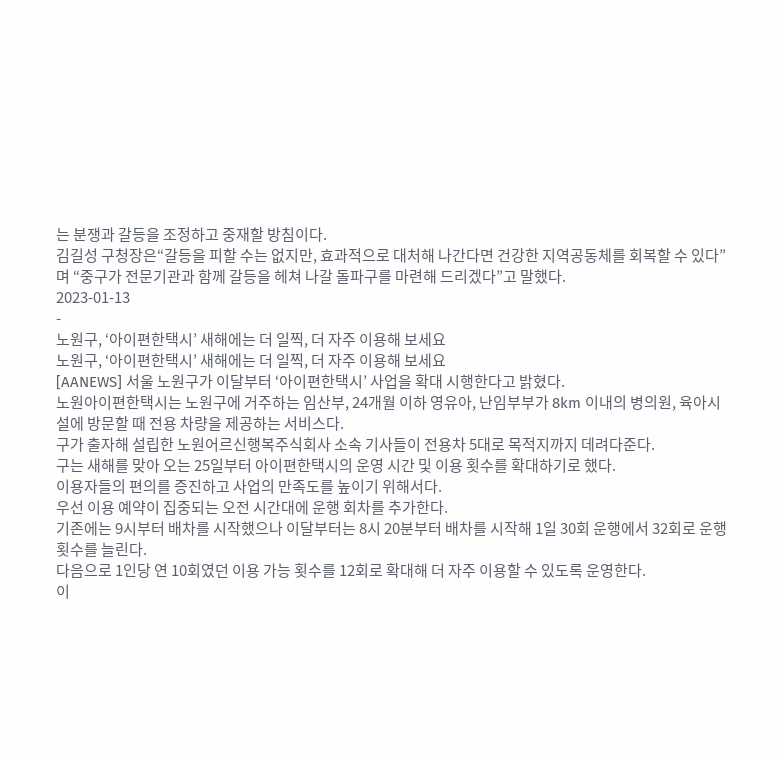는 분쟁과 갈등을 조정하고 중재할 방침이다.
김길성 구청장은“갈등을 피할 수는 없지만, 효과적으로 대처해 나간다면 건강한 지역공동체를 회복할 수 있다”며 “중구가 전문기관과 함께 갈등을 헤쳐 나갈 돌파구를 마련해 드리겠다”고 말했다.
2023-01-13
-
노원구, ‘아이편한택시’ 새해에는 더 일찍, 더 자주 이용해 보세요
노원구, ‘아이편한택시’ 새해에는 더 일찍, 더 자주 이용해 보세요
[AANEWS] 서울 노원구가 이달부터 ‘아이편한택시’ 사업을 확대 시행한다고 밝혔다.
노원아이편한택시는 노원구에 거주하는 임산부, 24개월 이하 영유아, 난임부부가 8km 이내의 병의원, 육아시설에 방문할 때 전용 차량을 제공하는 서비스다.
구가 출자해 설립한 노원어르신행복주식회사 소속 기사들이 전용차 5대로 목적지까지 데려다준다.
구는 새해를 맞아 오는 25일부터 아이편한택시의 운영 시간 및 이용 횟수를 확대하기로 했다.
이용자들의 편의를 증진하고 사업의 만족도를 높이기 위해서다.
우선 이용 예약이 집중되는 오전 시간대에 운행 회차를 추가한다.
기존에는 9시부터 배차를 시작했으나 이달부터는 8시 20분부터 배차를 시작해 1일 30회 운행에서 32회로 운행횟수를 늘린다.
다음으로 1인당 연 10회였던 이용 가능 횟수를 12회로 확대해 더 자주 이용할 수 있도록 운영한다.
이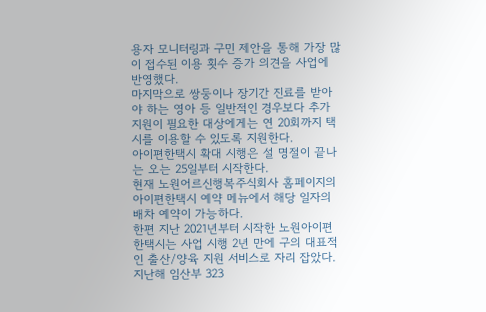용자 모니터링과 구민 제안을 통해 가장 많이 접수된 이용 횟수 증가 의견을 사업에 반영했다.
마지막으로 쌍둥이나 장기간 진료를 받아야 하는 영아 등 일반적인 경우보다 추가 지원이 필요한 대상에게는 연 20회까지 택시를 이용할 수 있도록 지원한다.
아이편한택시 확대 시행은 설 명절이 끝나는 오는 25일부터 시작한다.
현재 노원어르신행복주식회사 홈페이지의 아이편한택시 예약 메뉴에서 해당 일자의 배차 예약이 가능하다.
한편 지난 2021년부터 시작한 노원아이편한택시는 사업 시행 2년 만에 구의 대표적인 출산/양육 지원 서비스로 자리 잡았다.
지난해 임산부 323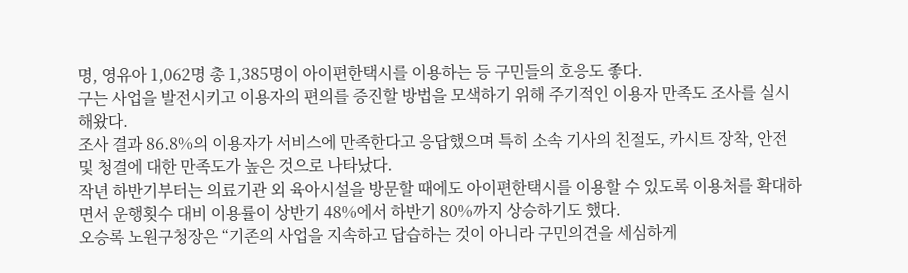명, 영유아 1,062명 총 1,385명이 아이편한택시를 이용하는 등 구민들의 호응도 좋다.
구는 사업을 발전시키고 이용자의 편의를 증진할 방법을 모색하기 위해 주기적인 이용자 만족도 조사를 실시해왔다.
조사 결과 86.8%의 이용자가 서비스에 만족한다고 응답했으며 특히 소속 기사의 친절도, 카시트 장착, 안전 및 청결에 대한 만족도가 높은 것으로 나타났다.
작년 하반기부터는 의료기관 외 육아시설을 방문할 때에도 아이편한택시를 이용할 수 있도록 이용처를 확대하면서 운행횟수 대비 이용률이 상반기 48%에서 하반기 80%까지 상승하기도 했다.
오승록 노원구청장은 “기존의 사업을 지속하고 답습하는 것이 아니라 구민의견을 세심하게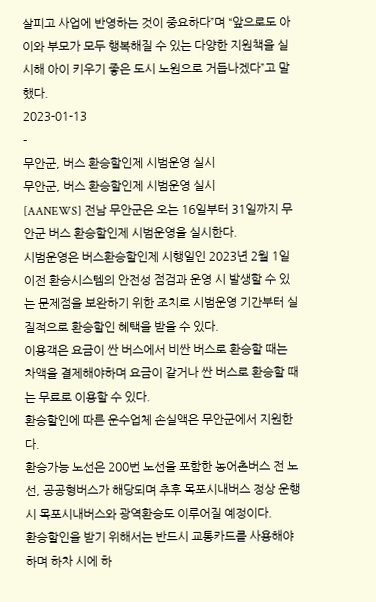살피고 사업에 반영하는 것이 중요하다”며 “앞으로도 아이와 부모가 모두 행복해질 수 있는 다양한 지원책을 실시해 아이 키우기 좋은 도시 노원으로 거듭나겠다”고 말했다.
2023-01-13
-
무안군, 버스 환승할인제 시범운영 실시
무안군, 버스 환승할인제 시범운영 실시
[AANEWS] 전남 무안군은 오는 16일부터 31일까지 무안군 버스 환승할인제 시범운영을 실시한다.
시범운영은 버스환승할인제 시행일인 2023년 2월 1일 이전 환승시스템의 안전성 점검과 운영 시 발생할 수 있는 문제점을 보완하기 위한 조치로 시범운영 기간부터 실질적으로 환승할인 혜택을 받을 수 있다.
이용객은 요금이 싼 버스에서 비싼 버스로 환승할 때는 차액을 결제해야하며 요금이 같거나 싼 버스로 환승할 때는 무료로 이용할 수 있다.
환승할인에 따른 운수업체 손실액은 무안군에서 지원한다.
환승가능 노선은 200번 노선을 포함한 농어촌버스 전 노선, 공공형버스가 해당되며 추후 목포시내버스 정상 운행 시 목포시내버스와 광역환승도 이루어질 예정이다.
환승할인을 받기 위해서는 반드시 교통카드를 사용해야하며 하차 시에 하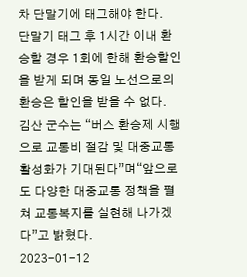차 단말기에 태그해야 한다.
단말기 태그 후 1시간 이내 환승할 경우 1회에 한해 환승할인을 받게 되며 동일 노선으로의 환승은 할인을 받을 수 없다.
김산 군수는 “버스 환승제 시행으로 교통비 절감 및 대중교통활성화가 기대된다”며“앞으로도 다양한 대중교통 정책을 펼쳐 교통복지를 실현해 나가겠다”고 밝혔다.
2023-01-12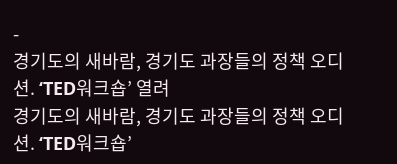-
경기도의 새바람, 경기도 과장들의 정책 오디션. ‘TED워크숍’ 열려
경기도의 새바람, 경기도 과장들의 정책 오디션. ‘TED워크숍’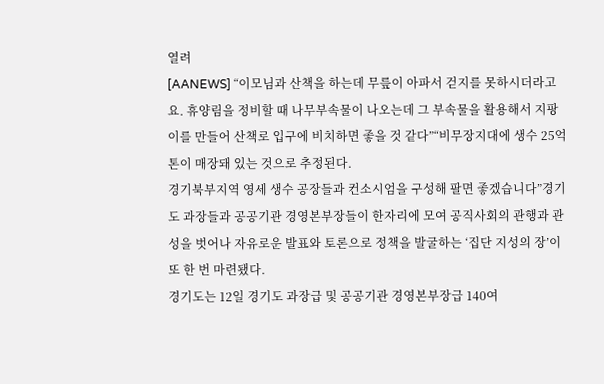열려
[AANEWS] “이모님과 산책을 하는데 무릎이 아파서 걷지를 못하시더라고요. 휴양림을 정비할 때 나무부속물이 나오는데 그 부속물을 활용해서 지팡이를 만들어 산책로 입구에 비치하면 좋을 것 같다”“비무장지대에 생수 25억 톤이 매장돼 있는 것으로 추정된다.
경기북부지역 영세 생수 공장들과 컨소시엄을 구성해 팔면 좋겠습니다”경기도 과장들과 공공기관 경영본부장들이 한자리에 모여 공직사회의 관행과 관성을 벗어나 자유로운 발표와 토론으로 정책을 발굴하는 ‘집단 지성의 장’이 또 한 번 마련됐다.
경기도는 12일 경기도 과장급 및 공공기관 경영본부장급 140여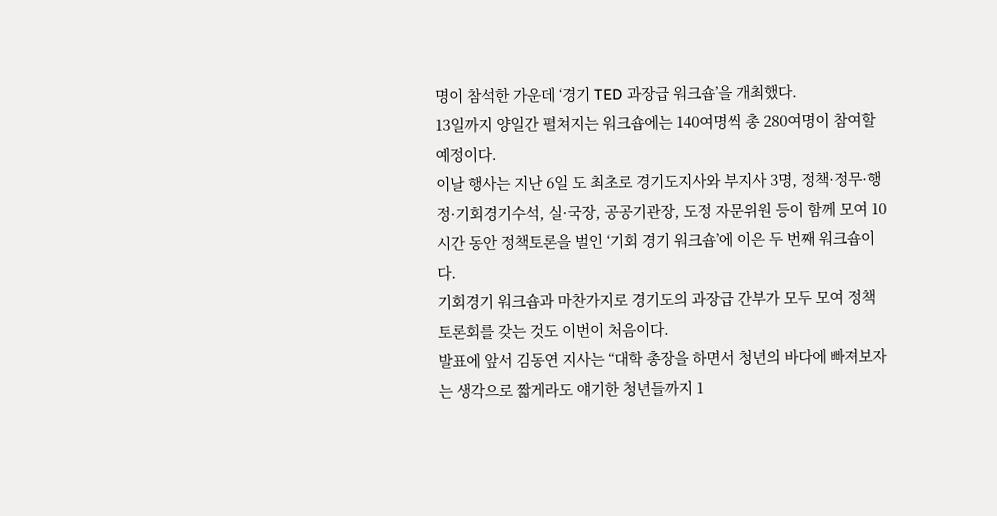명이 참석한 가운데 ‘경기 TED 과장급 워크숍’을 개최했다.
13일까지 양일간 펼쳐지는 워크숍에는 140여명씩 총 280여명이 참여할 예정이다.
이날 행사는 지난 6일 도 최초로 경기도지사와 부지사 3명, 정책·정무·행정·기회경기수석, 실·국장, 공공기관장, 도정 자문위원 등이 함께 모여 10시간 동안 정책토론을 벌인 ‘기회 경기 워크숍’에 이은 두 번째 워크숍이다.
기회경기 워크숍과 마찬가지로 경기도의 과장급 간부가 모두 모여 정책토론회를 갖는 것도 이번이 처음이다.
발표에 앞서 김동연 지사는 “대학 총장을 하면서 청년의 바다에 빠져보자는 생각으로 짧게라도 얘기한 청년들까지 1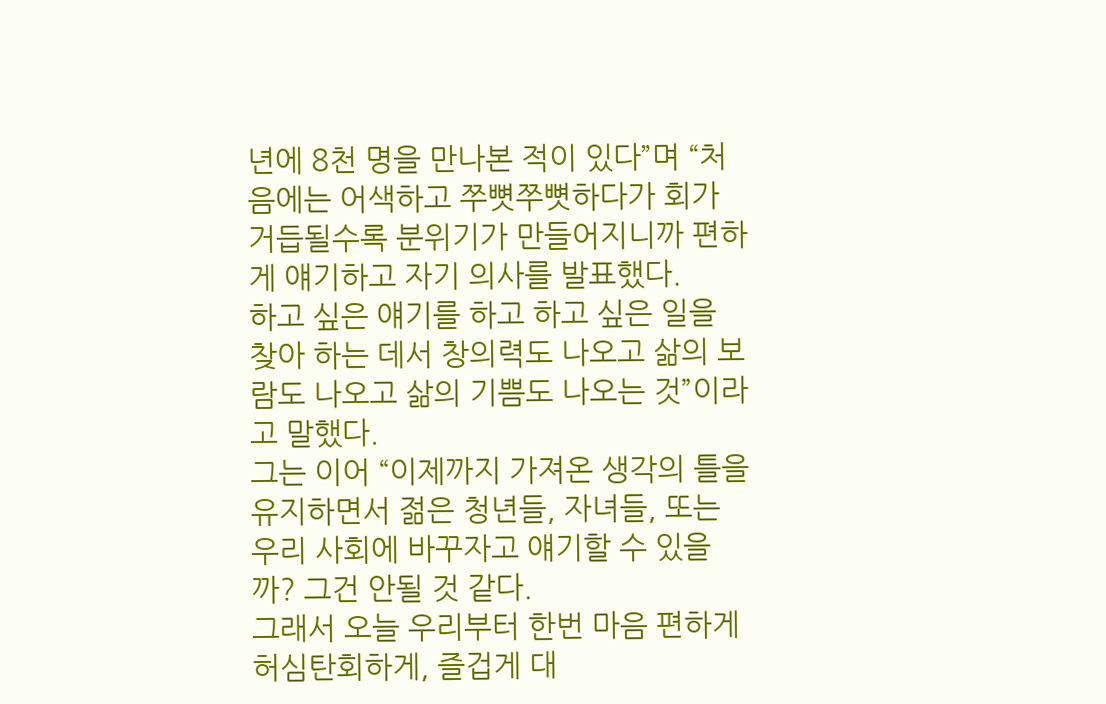년에 8천 명을 만나본 적이 있다”며 “처음에는 어색하고 쭈뼛쭈뼛하다가 회가 거듭될수록 분위기가 만들어지니까 편하게 얘기하고 자기 의사를 발표했다.
하고 싶은 얘기를 하고 하고 싶은 일을 찾아 하는 데서 창의력도 나오고 삶의 보람도 나오고 삶의 기쁨도 나오는 것”이라고 말했다.
그는 이어 “이제까지 가져온 생각의 틀을 유지하면서 젊은 청년들, 자녀들, 또는 우리 사회에 바꾸자고 얘기할 수 있을까? 그건 안될 것 같다.
그래서 오늘 우리부터 한번 마음 편하게 허심탄회하게, 즐겁게 대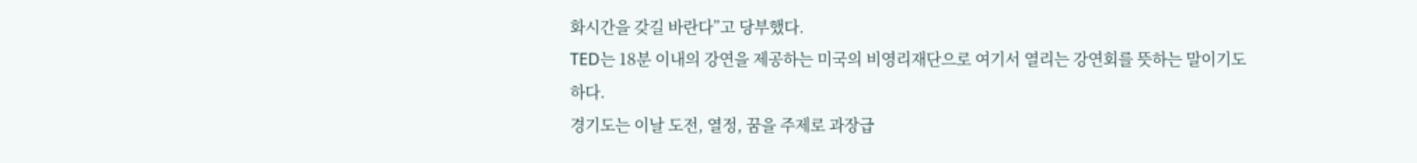화시간을 갖길 바란다”고 당부했다.
TED는 18분 이내의 강연을 제공하는 미국의 비영리재단으로 여기서 열리는 강연회를 뜻하는 말이기도 하다.
경기도는 이날 도전, 열정, 꿈을 주제로 과장급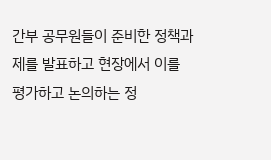간부 공무원들이 준비한 정책과제를 발표하고 현장에서 이를 평가하고 논의하는 정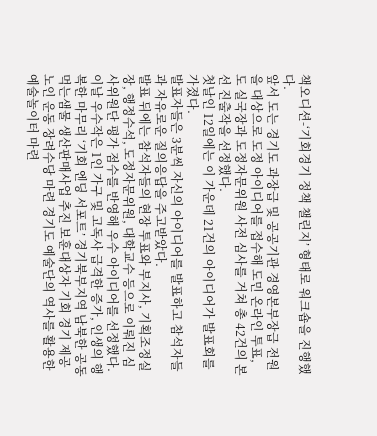책오디션-‘기회경기 정책 챌린지’ 형태로 워크숍을 진행했다.
앞서 도는 경기도 과장급 및 공공기관 경영본부장급 전원을 대상으로 도정 아이디어를 접수해 도민 온라인 투표, 도 실국장과 도정자문위원 사전 심사를 거쳐 총 42건의 본선 진출작을 선정했다.
첫날인 12일에는 이 가운데 21건의 아이디어가 발표회를 가졌다.
발표자들은 3분씩 자신의 아이디어를 발표하고 참석자들과 자유로운 질의응답을 주고받았다.
발표 뒤에는 참석자들의 현장 투표와 부지사, 기획조정실장, 행정수석, 도정자문위원, 대학교수 등으로 이뤄진 심사위원단 평가 점수를 반영해 우수 아이디어를 선정했다.
이날 우수작은 1인 가구 및 고독사 급격한 증가, 인생의 행복한 마무리 ‘기회 엔딩 서포트’ 경기북부지역 남북한 공동 먹는샘물 생산판매사업 추진 보훈대상자 기회 경기 제공 노인 운동 장려수당 마련 경기도 예술단의 역사를 활용한 예술놀이터 마련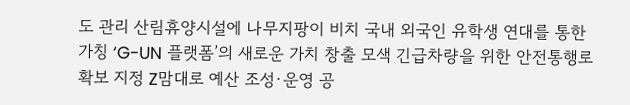도 관리 산림휴양시설에 나무지팡이 비치 국내 외국인 유학생 연대를 통한 가칭 ‘G-UN 플랫폼’의 새로운 가치 창출 모색 긴급차량을 위한 안전통행로 확보 지정 Z맘대로 예산 조성·운영 공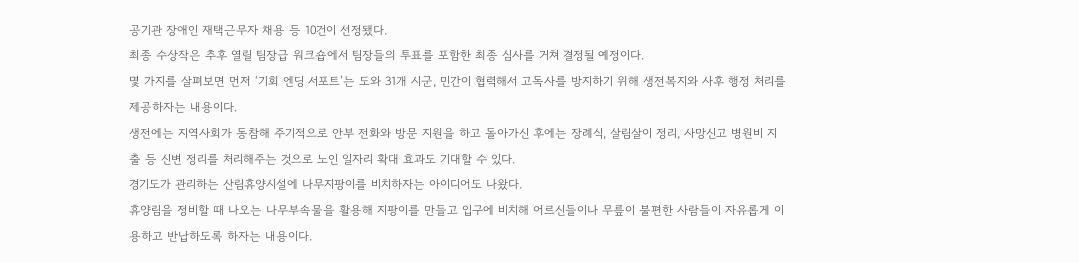공기관 장애인 재택근무자 채용 등 10건이 선정됐다.
최종 수상작은 추후 열릴 팀장급 워크숍에서 팀장들의 투표를 포함한 최종 심사를 거쳐 결정될 예정이다.
몇 가지를 살펴보면 먼저 ‘기회 엔딩 서포트’는 도와 31개 시군, 민간이 협력해서 고독사를 방지하기 위해 생전복지와 사후 행정 처리를 제공하자는 내용이다.
생전에는 지역사회가 동참해 주기적으로 안부 전화와 방문 지원을 하고 돌아가신 후에는 장례식, 살림살이 정리, 사망신고 병원비 지출 등 신변 정리를 처리해주는 것으로 노인 일자리 확대 효과도 기대할 수 있다.
경기도가 관리하는 산림휴양시설에 나무지팡이를 비치하자는 아이디어도 나왔다.
휴양림을 정비할 때 나오는 나무부속물을 활용해 지팡이를 만들고 입구에 비치해 어르신들이나 무릎이 불편한 사람들이 자유롭게 이용하고 반납하도록 하자는 내용이다.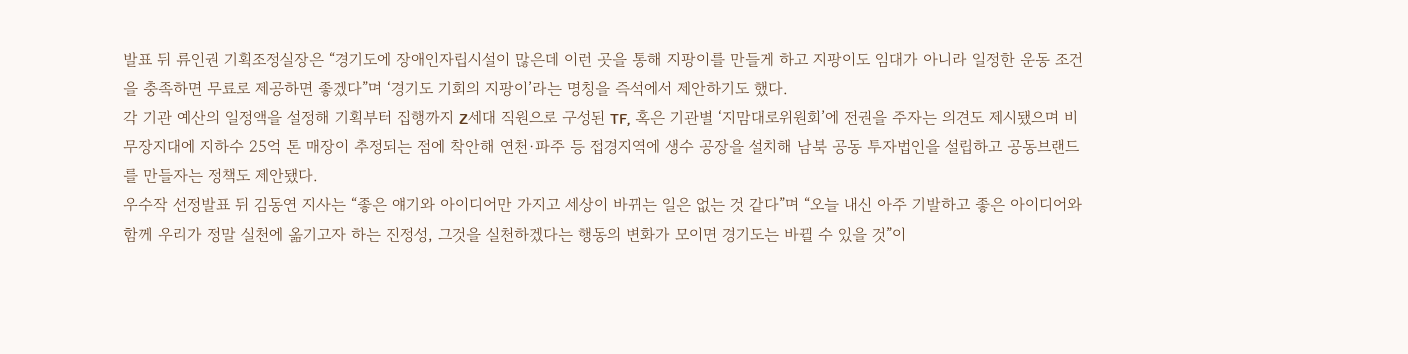발표 뒤 류인권 기획조정실장은 “경기도에 장애인자립시설이 많은데 이런 곳을 통해 지팡이를 만들게 하고 지팡이도 임대가 아니라 일정한 운동 조건을 충족하면 무료로 제공하면 좋겠다”며 ‘경기도 기회의 지팡이’라는 명칭을 즉석에서 제안하기도 했다.
각 기관 예산의 일정액을 설정해 기획부터 집행까지 Z세대 직원으로 구성된 TF, 혹은 기관별 ‘지맘대로위원회’에 전권을 주자는 의견도 제시됐으며 비무장지대에 지하수 25억 톤 매장이 추정되는 점에 착안해 연천·파주 등 접경지역에 생수 공장을 설치해 남북 공동 투자법인을 설립하고 공동브랜드를 만들자는 정책도 제안됐다.
우수작 선정발표 뒤 김동연 지사는 “좋은 얘기와 아이디어만 가지고 세상이 바뀌는 일은 없는 것 같다”며 “오늘 내신 아주 기발하고 좋은 아이디어와 함께 우리가 정말 실천에 옮기고자 하는 진정성, 그것을 실천하겠다는 행동의 변화가 모이면 경기도는 바뀔 수 있을 것”이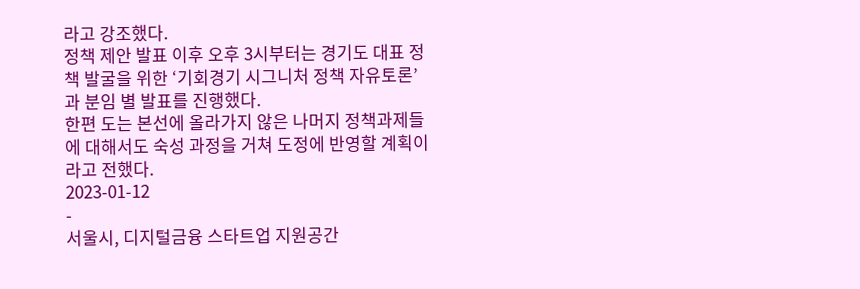라고 강조했다.
정책 제안 발표 이후 오후 3시부터는 경기도 대표 정책 발굴을 위한 ‘기회경기 시그니처 정책 자유토론’과 분임 별 발표를 진행했다.
한편 도는 본선에 올라가지 않은 나머지 정책과제들에 대해서도 숙성 과정을 거쳐 도정에 반영할 계획이라고 전했다.
2023-01-12
-
서울시, 디지털금융 스타트업 지원공간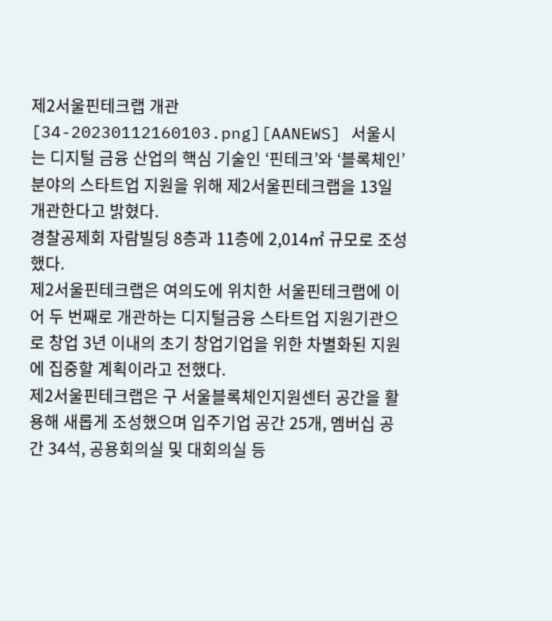제2서울핀테크랩 개관
[34-20230112160103.png][AANEWS] 서울시는 디지털 금융 산업의 핵심 기술인 ‘핀테크’와 ‘블록체인’ 분야의 스타트업 지원을 위해 제2서울핀테크랩을 13일 개관한다고 밝혔다.
경찰공제회 자람빌딩 8층과 11층에 2,014㎡ 규모로 조성했다.
제2서울핀테크랩은 여의도에 위치한 서울핀테크랩에 이어 두 번째로 개관하는 디지털금융 스타트업 지원기관으로 창업 3년 이내의 초기 창업기업을 위한 차별화된 지원에 집중할 계획이라고 전했다.
제2서울핀테크랩은 구 서울블록체인지원센터 공간을 활용해 새롭게 조성했으며 입주기업 공간 25개, 멤버십 공간 34석, 공용회의실 및 대회의실 등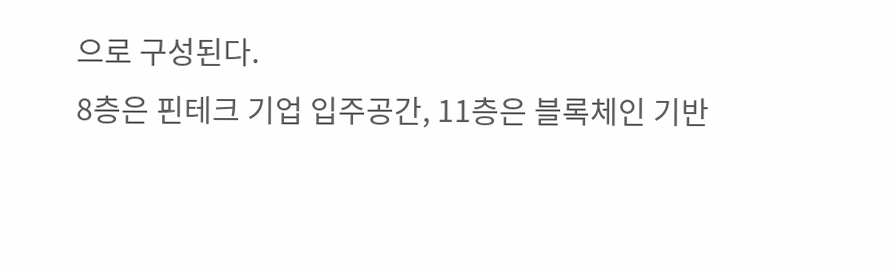으로 구성된다.
8층은 핀테크 기업 입주공간, 11층은 블록체인 기반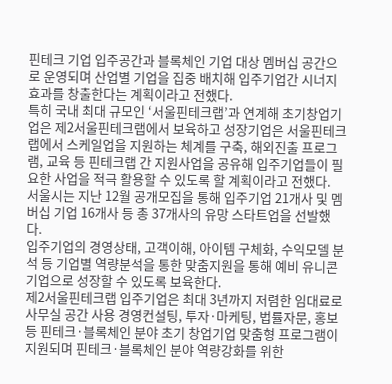핀테크 기업 입주공간과 블록체인 기업 대상 멤버십 공간으로 운영되며 산업별 기업을 집중 배치해 입주기업간 시너지 효과를 창출한다는 계획이라고 전했다.
특히 국내 최대 규모인 ‘서울핀테크랩’과 연계해 초기창업기업은 제2서울핀테크랩에서 보육하고 성장기업은 서울핀테크랩에서 스케일업을 지원하는 체계를 구축, 해외진출 프로그램, 교육 등 핀테크랩 간 지원사업을 공유해 입주기업들이 필요한 사업을 적극 활용할 수 있도록 할 계획이라고 전했다.
서울시는 지난 12월 공개모집을 통해 입주기업 21개사 및 멤버십 기업 16개사 등 총 37개사의 유망 스타트업을 선발했다.
입주기업의 경영상태, 고객이해, 아이템 구체화, 수익모델 분석 등 기업별 역량분석을 통한 맞춤지원을 통해 예비 유니콘기업으로 성장할 수 있도록 보육한다.
제2서울핀테크랩 입주기업은 최대 3년까지 저렴한 임대료로 사무실 공간 사용 경영컨설팅, 투자·마케팅, 법률자문, 홍보 등 핀테크·블록체인 분야 초기 창업기업 맞춤형 프로그램이 지원되며 핀테크·블록체인 분야 역량강화를 위한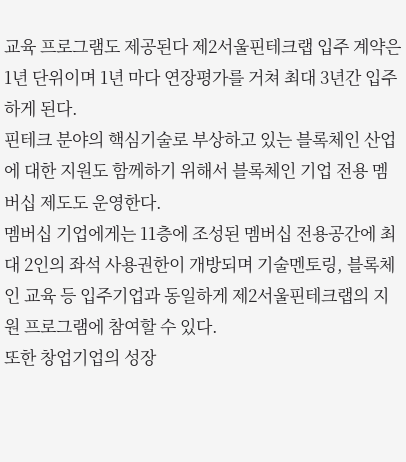교육 프로그램도 제공된다 제2서울핀테크랩 입주 계약은 1년 단위이며 1년 마다 연장평가를 거쳐 최대 3년간 입주하게 된다.
핀테크 분야의 핵심기술로 부상하고 있는 블록체인 산업에 대한 지원도 함께하기 위해서 블록체인 기업 전용 멤버십 제도도 운영한다.
멤버십 기업에게는 11층에 조성된 멤버십 전용공간에 최대 2인의 좌석 사용권한이 개방되며 기술멘토링, 블록체인 교육 등 입주기업과 동일하게 제2서울핀테크랩의 지원 프로그램에 참여할 수 있다.
또한 창업기업의 성장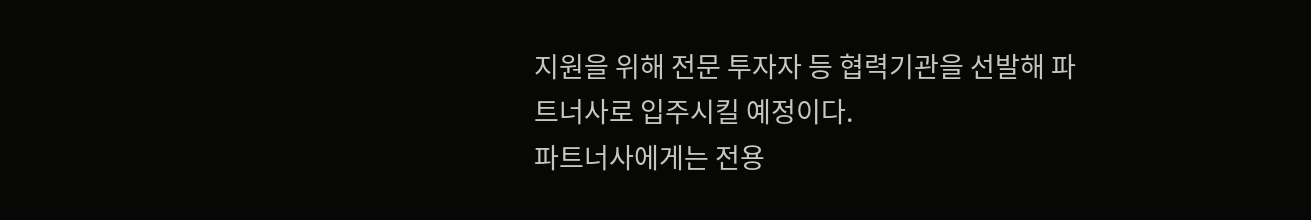지원을 위해 전문 투자자 등 협력기관을 선발해 파트너사로 입주시킬 예정이다.
파트너사에게는 전용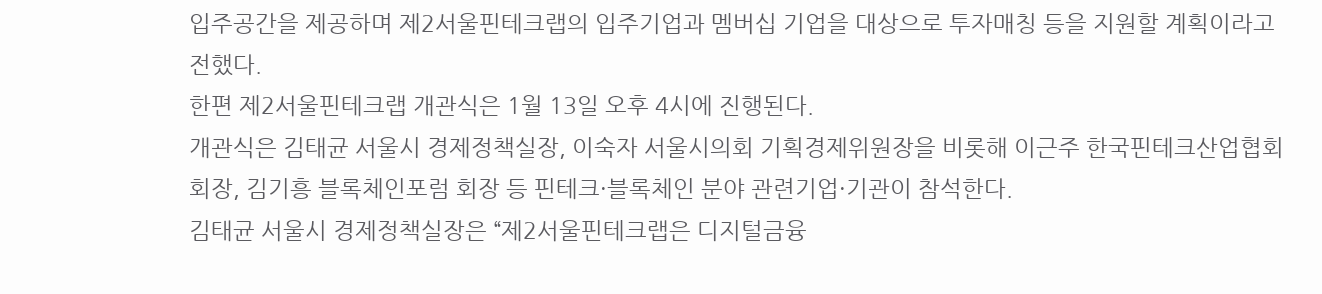입주공간을 제공하며 제2서울핀테크랩의 입주기업과 멤버십 기업을 대상으로 투자매칭 등을 지원할 계획이라고 전했다.
한편 제2서울핀테크랩 개관식은 1월 13일 오후 4시에 진행된다.
개관식은 김태균 서울시 경제정책실장, 이숙자 서울시의회 기획경제위원장을 비롯해 이근주 한국핀테크산업협회 회장, 김기흥 블록체인포럼 회장 등 핀테크·블록체인 분야 관련기업·기관이 참석한다.
김태균 서울시 경제정책실장은 “제2서울핀테크랩은 디지털금융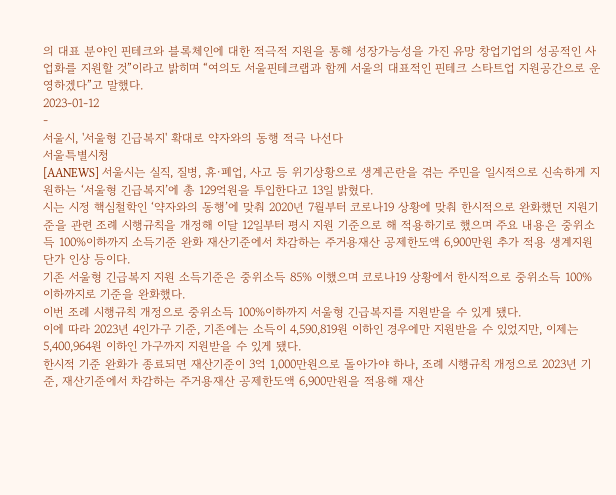의 대표 분야인 핀테크와 블록체인에 대한 적극적 지원을 통해 성장가능성을 가진 유망 창업기업의 성공적인 사업화를 지원할 것”이라고 밝히며 “여의도 서울핀테크랩과 함께 서울의 대표적인 핀테크 스타트업 지원공간으로 운영하겠다”고 말했다.
2023-01-12
-
서울시, '서울형 긴급복지' 확대로 약자와의 동행 적극 나선다
서울특별시청
[AANEWS] 서울시는 실직, 질병, 휴·폐업, 사고 등 위기상황으로 생계곤란을 겪는 주민을 일시적으로 신속하게 지원하는 ‘서울형 긴급복지’에 총 129억원을 투입한다고 13일 밝혔다.
시는 시정 핵심철학인 ‘약자와의 동행’에 맞춰 2020년 7월부터 코로나19 상황에 맞춰 한시적으로 완화했던 지원기준을 관련 조례 시행규칙을 개정해 이달 12일부터 평시 지원 기준으로 해 적용하기로 했으며 주요 내용은 중위소득 100%이하까지 소득기준 완화 재산기준에서 차감하는 주거용재산 공제한도액 6,900만원 추가 적용 생계지원 단가 인상 등이다.
기존 서울형 긴급복지 지원 소득기준은 중위소득 85% 이했으며 코로나19 상황에서 한시적으로 중위소득 100% 이하까지로 기준을 완화했다.
이번 조례 시행규칙 개정으로 중위소득 100%이하까지 서울형 긴급복지를 지원받을 수 있게 됐다.
이에 따라 2023년 4인가구 기준, 기존에는 소득이 4,590,819원 이하인 경우에만 지원받을 수 있었지만, 이제는 5,400,964원 이하인 가구까지 지원받을 수 있게 됐다.
한시적 기준 완화가 종료되면 재산기준이 3억 1,000만원으로 돌아가야 하나, 조례 시행규칙 개정으로 2023년 기준, 재산기준에서 차감하는 주거용재산 공제한도액 6,900만원을 적용해 재산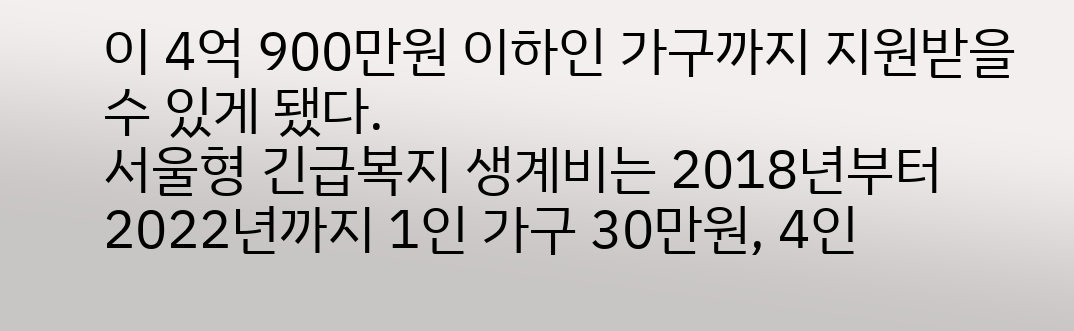이 4억 900만원 이하인 가구까지 지원받을 수 있게 됐다.
서울형 긴급복지 생계비는 2018년부터 2022년까지 1인 가구 30만원, 4인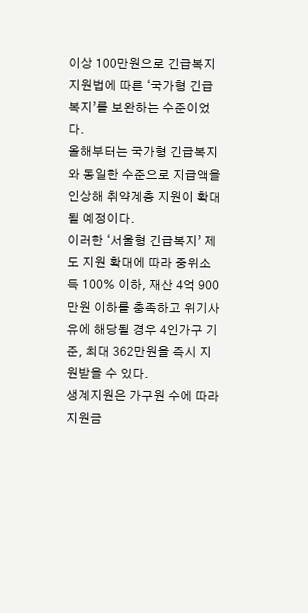이상 100만원으로 긴급복지지원법에 따른 ‘국가형 긴급복지’를 보완하는 수준이었다.
올해부터는 국가형 긴급복지와 동일한 수준으로 지급액을 인상해 취약계층 지원이 확대될 예정이다.
이러한 ‘서울형 긴급복지’ 제도 지원 확대에 따라 중위소득 100% 이하, 재산 4억 900만원 이하를 충족하고 위기사유에 해당될 경우 4인가구 기준, 최대 362만원을 즉시 지원받을 수 있다.
생계지원은 가구원 수에 따라 지원금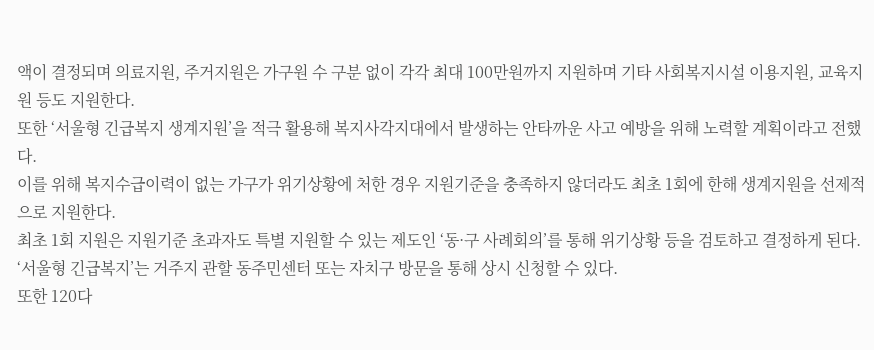액이 결정되며 의료지원, 주거지원은 가구원 수 구분 없이 각각 최대 100만원까지 지원하며 기타 사회복지시설 이용지원, 교육지원 등도 지원한다.
또한 ‘서울형 긴급복지 생계지원’을 적극 활용해 복지사각지대에서 발생하는 안타까운 사고 예방을 위해 노력할 계획이라고 전했다.
이를 위해 복지수급이력이 없는 가구가 위기상황에 처한 경우 지원기준을 충족하지 않더라도 최초 1회에 한해 생계지원을 선제적으로 지원한다.
최초 1회 지원은 지원기준 초과자도 특별 지원할 수 있는 제도인 ‘동·구 사례회의’를 통해 위기상황 등을 검토하고 결정하게 된다.
‘서울형 긴급복지’는 거주지 관할 동주민센터 또는 자치구 방문을 통해 상시 신청할 수 있다.
또한 120다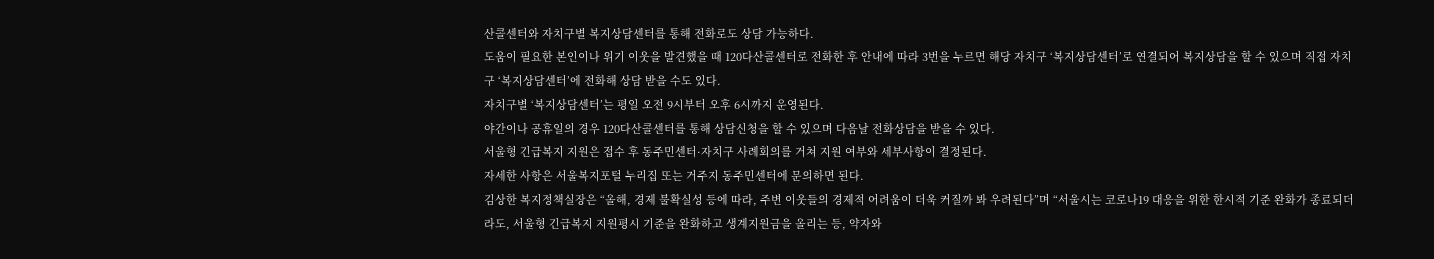산콜센터와 자치구별 복지상담센터를 통해 전화로도 상담 가능하다.
도움이 필요한 본인이나 위기 이웃을 발견했을 때 120다산콜센터로 전화한 후 안내에 따라 3번을 누르면 해당 자치구 ‘복지상담센터’로 연결되어 복지상담을 할 수 있으며 직접 자치구 ‘복지상담센터’에 전화해 상담 받을 수도 있다.
자치구별 ‘복지상담센터’는 평일 오전 9시부터 오후 6시까지 운영된다.
야간이나 공휴일의 경우 120다산콜센터를 통해 상담신청을 할 수 있으며 다음날 전화상담을 받을 수 있다.
서울형 긴급복지 지원은 접수 후 동주민센터·자치구 사례회의를 거쳐 지원 여부와 세부사항이 결정된다.
자세한 사항은 서울복지포털 누리집 또는 거주지 동주민센터에 문의하면 된다.
김상한 복지정책실장은 “올해, 경제 불확실성 등에 따라, 주변 이웃들의 경제적 어려움이 더욱 커질까 봐 우려된다”며 “서울시는 코로나19 대응을 위한 한시적 기준 완화가 종료되더라도, 서울형 긴급복지 지원평시 기준을 완화하고 생계지원금을 올리는 등, 약자와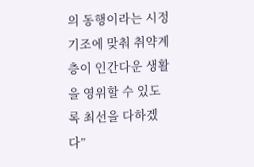의 동행이라는 시정기조에 맞춰 취약계층이 인간다운 생활을 영위할 수 있도록 최선을 다하겠다”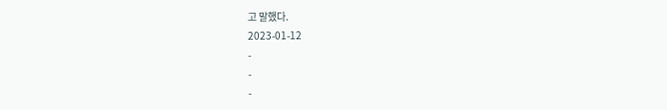고 말했다.
2023-01-12
-
-
-